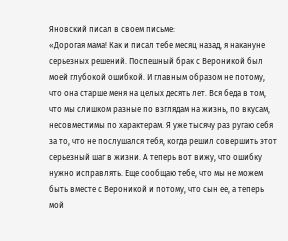Яновский писал в своем письме:
«Дорогая мама! Как и писал тебе месяц назад, я накануне серьезных решений. Поспешный брак с Вероникой был моей глубокой ошибкой. И главным образом не потому, что она старше меня на целых десять лет. Вся беда в том, что мы слишком разные по взглядам на жизнь, по вкусам, несовместимы по характерам. Я уже тысячу раз ругаю себя за то, что не послушался тебя, когда решил совершить этот серьезный шаг в жизни. А теперь вот вижу, что ошибку нужно исправлять. Еще сообщаю тебе, что мы не можем быть вместе с Вероникой и потому, что сын ее, а теперь мой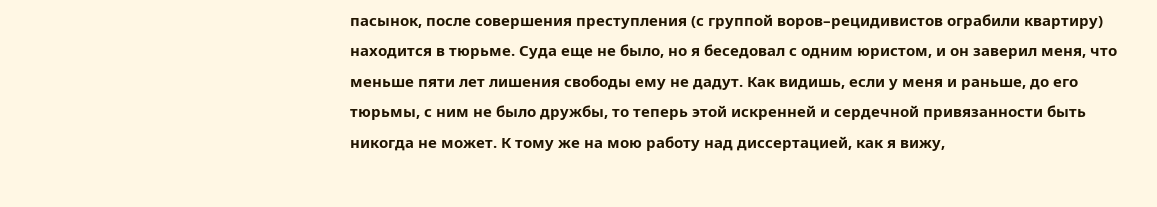пасынок, после совершения преступления (с группой воров–рецидивистов ограбили квартиру) находится в тюрьме. Суда еще не было, но я беседовал с одним юристом, и он заверил меня, что меньше пяти лет лишения свободы ему не дадут. Как видишь, если у меня и раньше, до его тюрьмы, с ним не было дружбы, то теперь этой искренней и сердечной привязанности быть никогда не может. К тому же на мою работу над диссертацией, как я вижу,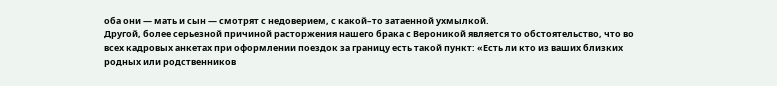оба они — мать и сын — смотрят с недоверием, с какой–то затаенной ухмылкой.
Другой, более серьезной причиной расторжения нашего брака с Вероникой является то обстоятельство, что во всех кадровых анкетах при оформлении поездок за границу есть такой пункт: «Есть ли кто из ваших близких родных или родственников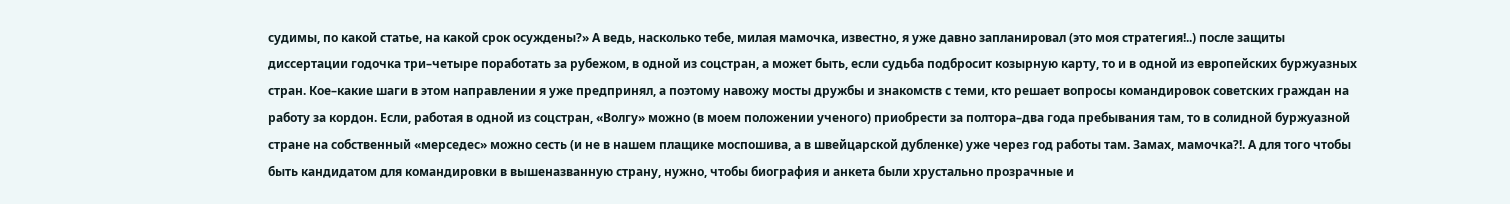судимы, по какой статье, на какой срок осуждены?» А ведь, насколько тебе, милая мамочка, известно, я уже давно запланировал (это моя стратегия!..) после защиты диссертации годочка три–четыре поработать за рубежом, в одной из соцстран, а может быть, если судьба подбросит козырную карту, то и в одной из европейских буржуазных стран. Кое–какие шаги в этом направлении я уже предпринял, а поэтому навожу мосты дружбы и знакомств с теми, кто решает вопросы командировок советских граждан на работу за кордон. Если, работая в одной из соцстран, «Волгу» можно (в моем положении ученого) приобрести за полтора–два года пребывания там, то в солидной буржуазной стране на собственный «мерседес» можно сесть (и не в нашем плащике моспошива, а в швейцарской дубленке) уже через год работы там. Замах, мамочка?!. А для того чтобы быть кандидатом для командировки в вышеназванную страну, нужно, чтобы биография и анкета были хрустально прозрачные и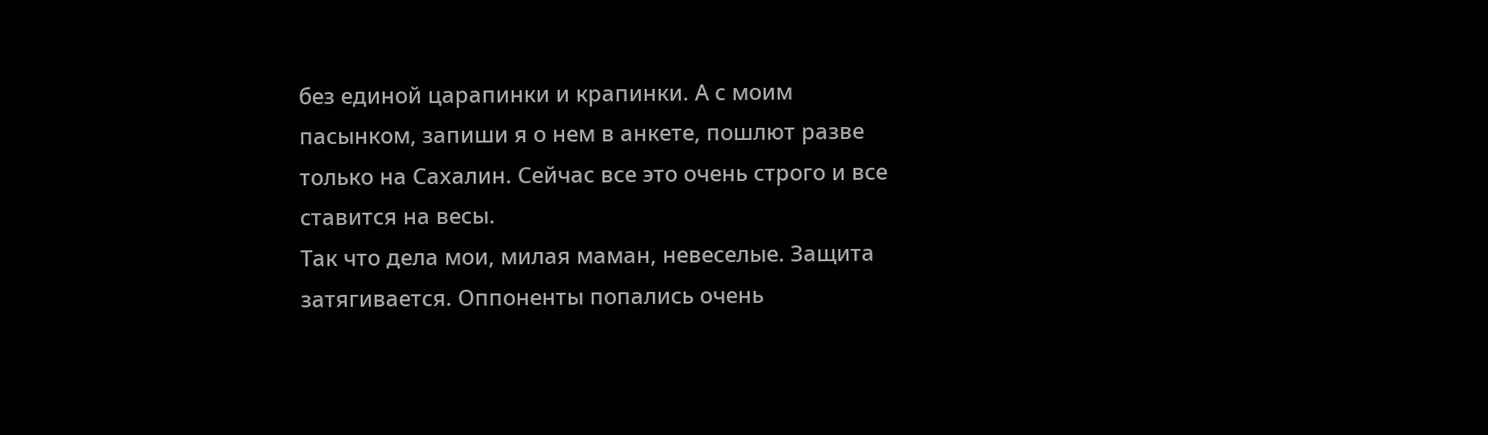без единой царапинки и крапинки. А с моим пасынком, запиши я о нем в анкете, пошлют разве только на Сахалин. Сейчас все это очень строго и все ставится на весы.
Так что дела мои, милая маман, невеселые. Защита затягивается. Оппоненты попались очень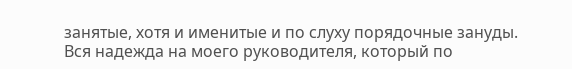занятые, хотя и именитые и по слуху порядочные зануды. Вся надежда на моего руководителя, который по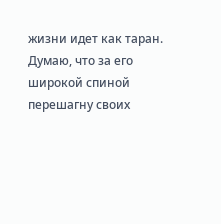жизни идет как таран. Думаю, что за его широкой спиной перешагну своих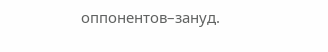оппонентов–зануд.